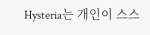Hysteria는 개인이 스스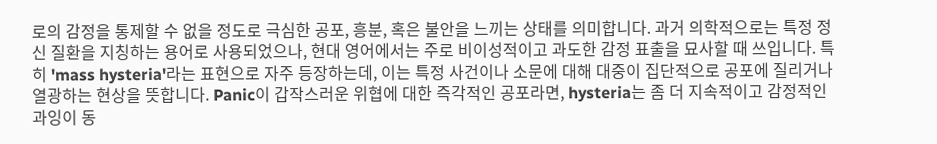로의 감정을 통제할 수 없을 정도로 극심한 공포, 흥분, 혹은 불안을 느끼는 상태를 의미합니다. 과거 의학적으로는 특정 정신 질환을 지칭하는 용어로 사용되었으나, 현대 영어에서는 주로 비이성적이고 과도한 감정 표출을 묘사할 때 쓰입니다. 특히 'mass hysteria'라는 표현으로 자주 등장하는데, 이는 특정 사건이나 소문에 대해 대중이 집단적으로 공포에 질리거나 열광하는 현상을 뜻합니다. Panic이 갑작스러운 위협에 대한 즉각적인 공포라면, hysteria는 좀 더 지속적이고 감정적인 과잉이 동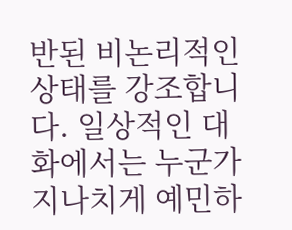반된 비논리적인 상태를 강조합니다. 일상적인 대화에서는 누군가 지나치게 예민하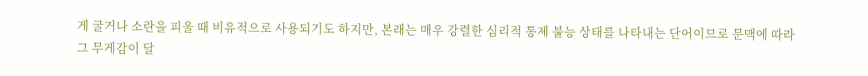게 굴거나 소란을 피울 때 비유적으로 사용되기도 하지만, 본래는 매우 강렬한 심리적 통제 불능 상태를 나타내는 단어이므로 문맥에 따라 그 무게감이 달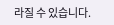라질 수 있습니다.